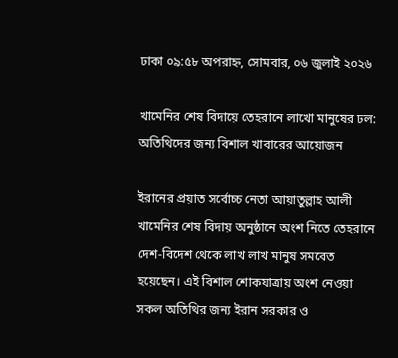ঢাকা ০৯:৫৮ অপরাহ্ন, সোমবার, ০৬ জুলাই ২০২৬

খামেনির শেষ বিদায়ে তেহরানে লাখো মানুষের ঢল: অতিথিদের জন্য বিশাল খাবারের আয়োজন

ইরানের প্রয়াত সর্বোচ্চ নেতা আয়াতুল্লাহ আলী খামেনির শেষ বিদায় অনুষ্ঠানে অংশ নিতে তেহরানে দেশ-বিদেশ থেকে লাখ লাখ মানুষ সমবেত হয়েছেন। এই বিশাল শোকযাত্রায় অংশ নেওয়া সকল অতিথির জন্য ইরান সরকার ও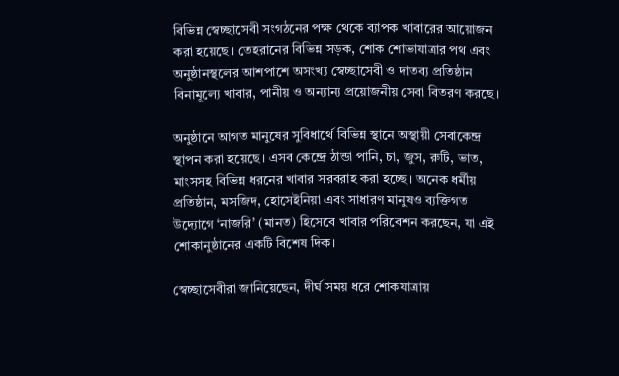বিভিন্ন স্বেচ্ছাসেবী সংগঠনের পক্ষ থেকে ব্যাপক খাবারের আয়োজন করা হয়েছে। তেহরানের বিভিন্ন সড়ক, শোক শোভাযাত্রার পথ এবং অনুষ্ঠানস্থলের আশপাশে অসংখ্য স্বেচ্ছাসেবী ও দাতব্য প্রতিষ্ঠান বিনামূল্যে খাবার, পানীয় ও অন্যান্য প্রয়োজনীয় সেবা বিতরণ করছে।

অনুষ্ঠানে আগত মানুষের সুবিধার্থে বিভিন্ন স্থানে অস্থায়ী সেবাকেন্দ্র স্থাপন করা হয়েছে। এসব কেন্দ্রে ঠান্ডা পানি, চা, জুস, রুটি, ভাত, মাংসসহ বিভিন্ন ধরনের খাবার সরবরাহ করা হচ্ছে। অনেক ধর্মীয় প্রতিষ্ঠান, মসজিদ, হোসেইনিয়া এবং সাধারণ মানুষও ব্যক্তিগত উদ্যোগে ‘নাজরি’ (মানত) হিসেবে খাবার পরিবেশন করছেন, যা এই শোকানুষ্ঠানের একটি বিশেষ দিক।

স্বেচ্ছাসেবীরা জানিয়েছেন, দীর্ঘ সময় ধরে শোকযাত্রায়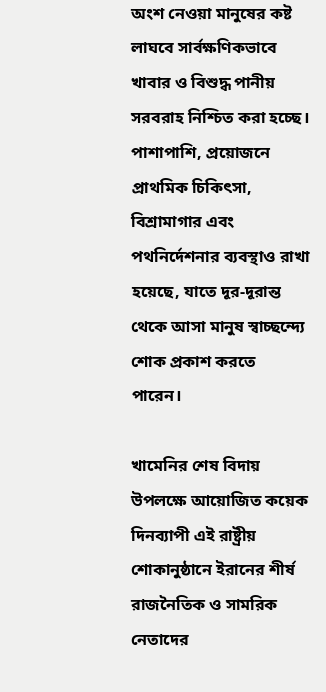অংশ নেওয়া মানুষের কষ্ট লাঘবে সার্বক্ষণিকভাবে খাবার ও বিশুদ্ধ পানীয় সরবরাহ নিশ্চিত করা হচ্ছে। পাশাপাশি, প্রয়োজনে প্রাথমিক চিকিৎসা, বিশ্রামাগার এবং পথনির্দেশনার ব্যবস্থাও রাখা হয়েছে, যাতে দূর-দূরান্ত থেকে আসা মানুষ স্বাচ্ছন্দ্যে শোক প্রকাশ করতে পারেন।

খামেনির শেষ বিদায় উপলক্ষে আয়োজিত কয়েক দিনব্যাপী এই রাষ্ট্রীয় শোকানুষ্ঠানে ইরানের শীর্ষ রাজনৈতিক ও সামরিক নেতাদের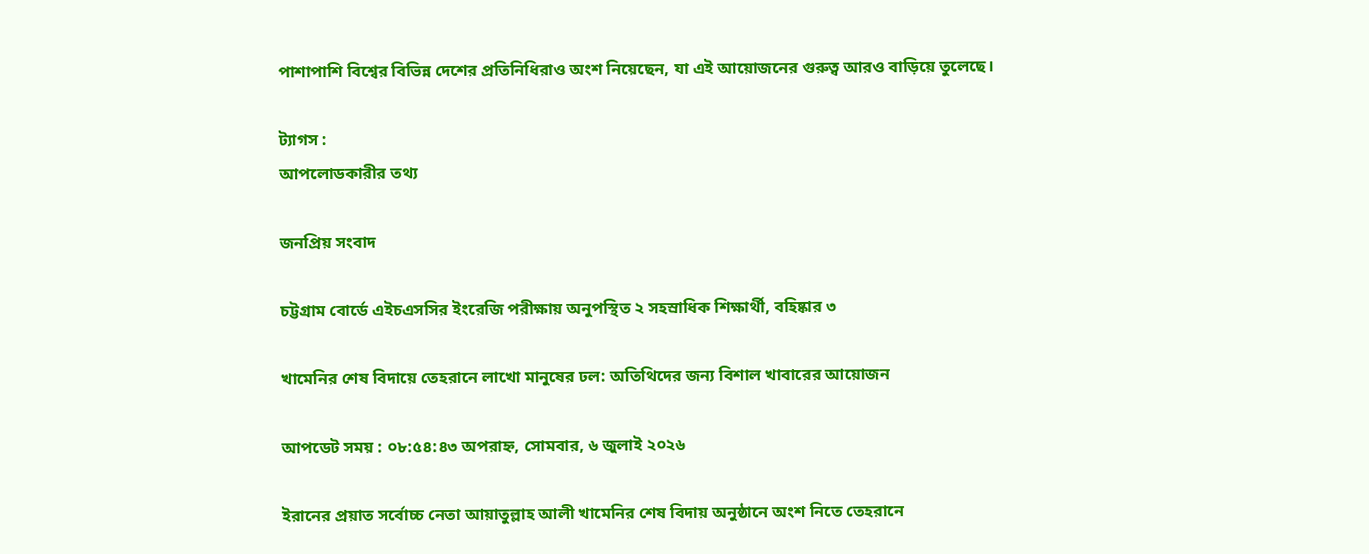পাশাপাশি বিশ্বের বিভিন্ন দেশের প্রতিনিধিরাও অংশ নিয়েছেন, যা এই আয়োজনের গুরুত্ব আরও বাড়িয়ে তুলেছে।

ট্যাগস :
আপলোডকারীর তথ্য

জনপ্রিয় সংবাদ

চট্টগ্রাম বোর্ডে এইচএসসির ইংরেজি পরীক্ষায় অনুপস্থিত ২ সহস্রাধিক শিক্ষার্থী, বহিষ্কার ৩

খামেনির শেষ বিদায়ে তেহরানে লাখো মানুষের ঢল: অতিথিদের জন্য বিশাল খাবারের আয়োজন

আপডেট সময় : ০৮:৫৪:৪৩ অপরাহ্ন, সোমবার, ৬ জুলাই ২০২৬

ইরানের প্রয়াত সর্বোচ্চ নেতা আয়াতুল্লাহ আলী খামেনির শেষ বিদায় অনুষ্ঠানে অংশ নিতে তেহরানে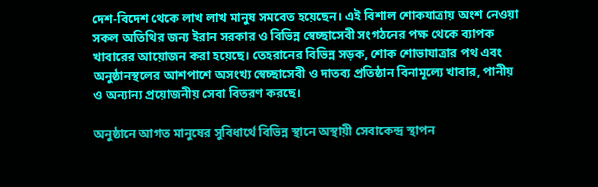দেশ-বিদেশ থেকে লাখ লাখ মানুষ সমবেত হয়েছেন। এই বিশাল শোকযাত্রায় অংশ নেওয়া সকল অতিথির জন্য ইরান সরকার ও বিভিন্ন স্বেচ্ছাসেবী সংগঠনের পক্ষ থেকে ব্যাপক খাবারের আয়োজন করা হয়েছে। তেহরানের বিভিন্ন সড়ক, শোক শোভাযাত্রার পথ এবং অনুষ্ঠানস্থলের আশপাশে অসংখ্য স্বেচ্ছাসেবী ও দাতব্য প্রতিষ্ঠান বিনামূল্যে খাবার, পানীয় ও অন্যান্য প্রয়োজনীয় সেবা বিতরণ করছে।

অনুষ্ঠানে আগত মানুষের সুবিধার্থে বিভিন্ন স্থানে অস্থায়ী সেবাকেন্দ্র স্থাপন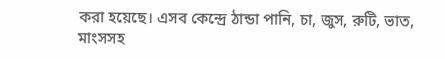করা হয়েছে। এসব কেন্দ্রে ঠান্ডা পানি, চা, জুস, রুটি, ভাত, মাংসসহ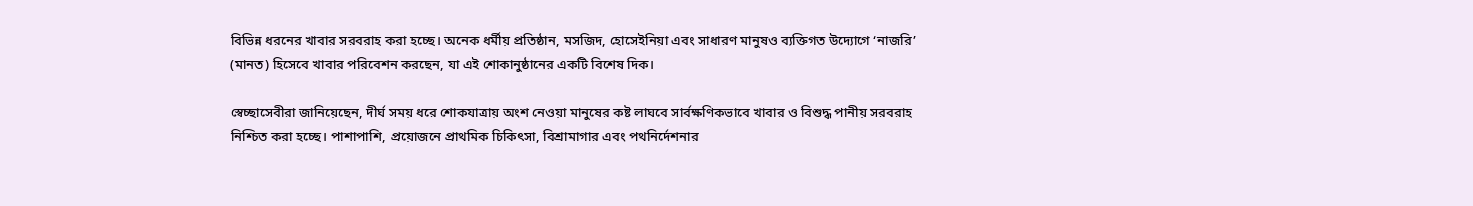বিভিন্ন ধরনের খাবার সরবরাহ করা হচ্ছে। অনেক ধর্মীয় প্রতিষ্ঠান, মসজিদ, হোসেইনিয়া এবং সাধারণ মানুষও ব্যক্তিগত উদ্যোগে ‘নাজরি’ (মানত) হিসেবে খাবার পরিবেশন করছেন, যা এই শোকানুষ্ঠানের একটি বিশেষ দিক।

স্বেচ্ছাসেবীরা জানিয়েছেন, দীর্ঘ সময় ধরে শোকযাত্রায় অংশ নেওয়া মানুষের কষ্ট লাঘবে সার্বক্ষণিকভাবে খাবার ও বিশুদ্ধ পানীয় সরবরাহ নিশ্চিত করা হচ্ছে। পাশাপাশি, প্রয়োজনে প্রাথমিক চিকিৎসা, বিশ্রামাগার এবং পথনির্দেশনার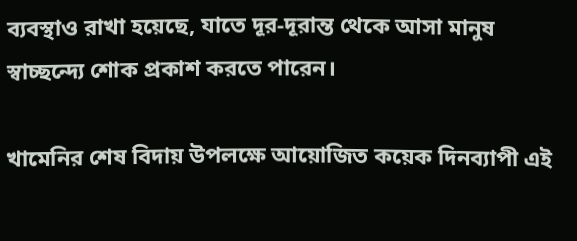ব্যবস্থাও রাখা হয়েছে, যাতে দূর-দূরান্ত থেকে আসা মানুষ স্বাচ্ছন্দ্যে শোক প্রকাশ করতে পারেন।

খামেনির শেষ বিদায় উপলক্ষে আয়োজিত কয়েক দিনব্যাপী এই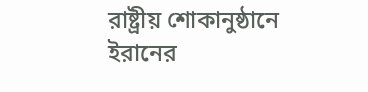রাষ্ট্রীয় শোকানুষ্ঠানে ইরানের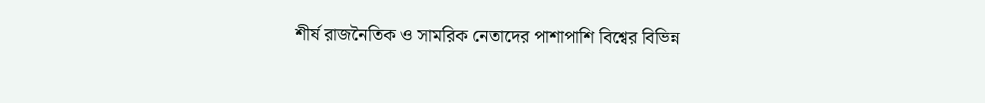শীর্ষ রাজনৈতিক ও সামরিক নেতাদের পাশাপাশি বিশ্বের বিভিন্ন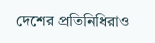দেশের প্রতিনিধিরাও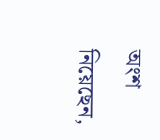অংশ নিয়েছেন,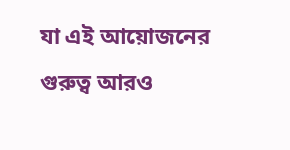যা এই আয়োজনের গুরুত্ব আরও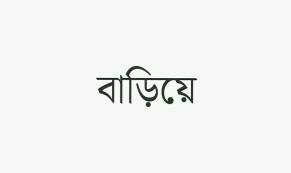বাড়িয়ে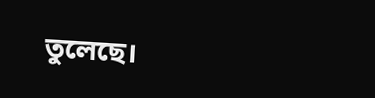তুলেছে।